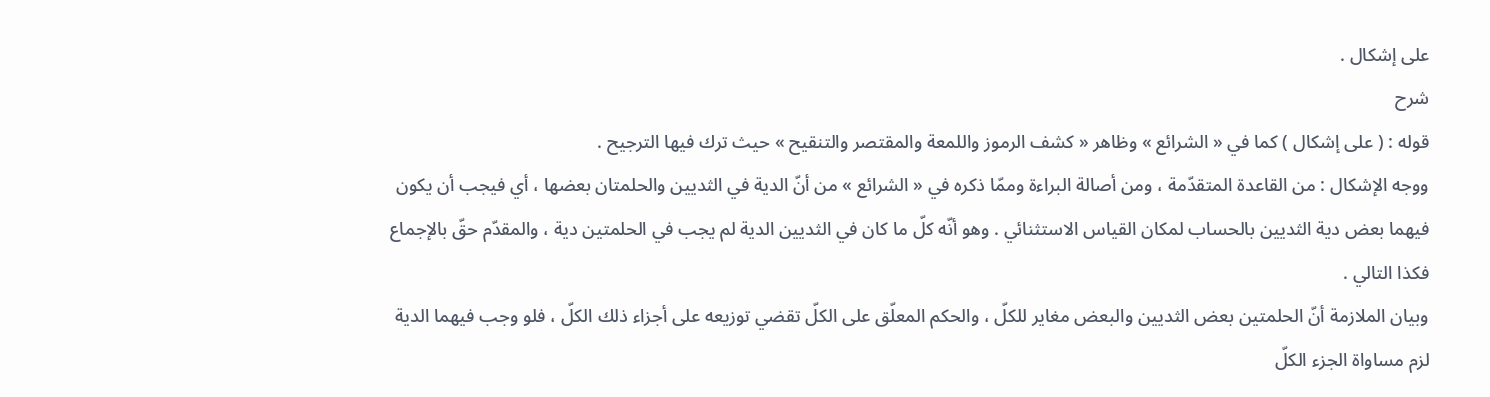على إشكال .
شرح
قوله : ( على إشكال ) كما في « الشرائع » وظاهر « كشف الرموز واللمعة والمقتصر والتنقيح » حيث ترك فيها الترجيح .
ووجه الإشكال : من القاعدة المتقدّمة ، ومن أصالة البراءة وممّا ذكره في « الشرائع » من أنّ الدية في الثديين والحلمتان بعضها ، أي فيجب أن يكون فيهما بعض دية الثديين بالحساب لمكان القياس الاستثنائي . وهو أنّه كلّ ما كان في الثديين الدية لم يجب في الحلمتين دية ، والمقدّم حقّ بالإجماع فكذا التالي .
وبيان الملازمة أنّ الحلمتين بعض الثديين والبعض مغاير للكلّ ، والحكم المعلّق على الكلّ تقضي توزيعه على أجزاء ذلك الكلّ ، فلو وجب فيهما الدية لزم مساواة الجزء الكلّ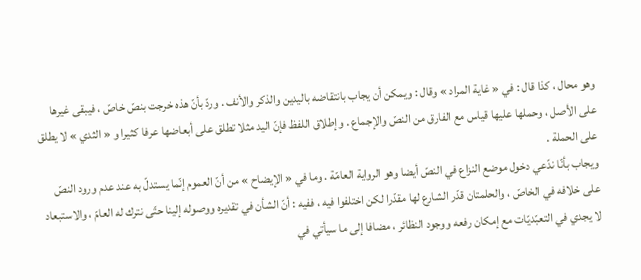وهو محال ، كذا قال : في « غاية المراد » وقال : ويمكن أن يجاب بانتقاضه باليدين والذكر والأنف . وردّ بأنّ هذه خرجت بنصّ خاصّ ، فيبقى غيرها على الأصل ، وحملها عليها قياس مع الفارق من النصّ والإجماع . وإطلاق اللفظ فإنّ اليد مثلا تطلق على أبعاضها عرفا كثيرا و « الثدي » لا يطلق على الحملة .
ويجاب بأنّا ندّعي دخول موضع النزاع في النصّ أيضا وهو الرواية العامّة . وما في « الإيضاح » من أنّ العموم إنّما يستدلّ به عند عدم ورود النصّ على خلافه في الخاصّ ، والحلمتان قدّر الشارع لها مقدّرا لكن اختلفوا فيه ، ففيه : أنّ الشأن في تقديره ووصوله إلينا حتّى نترك له العامّ ، والاستبعاد لا يجدي في التعبّديّات مع إمكان رفعه ووجود النظائر ، مضافا إلى ما سيأتي في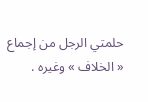حلمتي الرجل من إجماع « الخلاف » وغيره .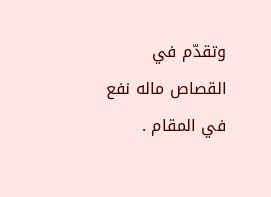وتقدّم في القصاص ماله نفع في المقام .